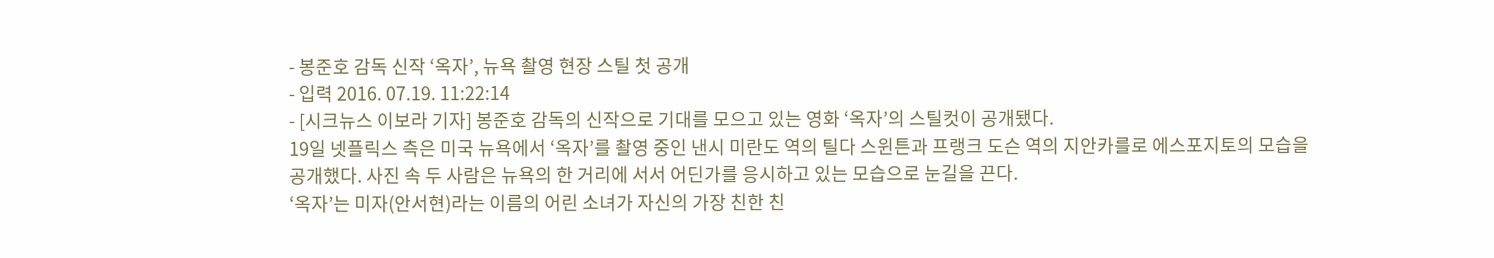- 봉준호 감독 신작 ‘옥자’, 뉴욕 촬영 현장 스틸 첫 공개
- 입력 2016. 07.19. 11:22:14
- [시크뉴스 이보라 기자] 봉준호 감독의 신작으로 기대를 모으고 있는 영화 ‘옥자’의 스틸컷이 공개됐다.
19일 넷플릭스 측은 미국 뉴욕에서 ‘옥자’를 촬영 중인 낸시 미란도 역의 틸다 스윈튼과 프랭크 도슨 역의 지안카를로 에스포지토의 모습을 공개했다. 사진 속 두 사람은 뉴욕의 한 거리에 서서 어딘가를 응시하고 있는 모습으로 눈길을 끈다.
‘옥자’는 미자(안서현)라는 이름의 어린 소녀가 자신의 가장 친한 친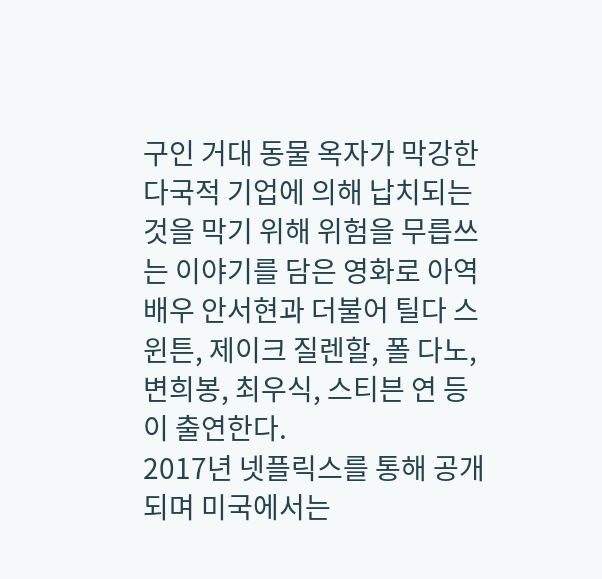구인 거대 동물 옥자가 막강한 다국적 기업에 의해 납치되는 것을 막기 위해 위험을 무릅쓰는 이야기를 담은 영화로 아역배우 안서현과 더불어 틸다 스윈튼, 제이크 질렌할, 폴 다노, 변희봉, 최우식, 스티븐 연 등이 출연한다.
2017년 넷플릭스를 통해 공개되며 미국에서는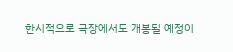한시적으로 극장에서도 개봉될 예정이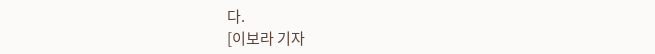다.
[이보라 기자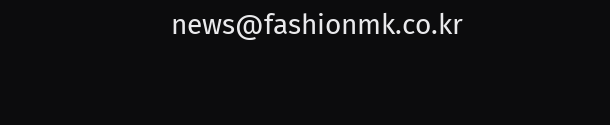news@fashionmk.co.kr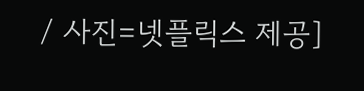/ 사진=넷플릭스 제공]